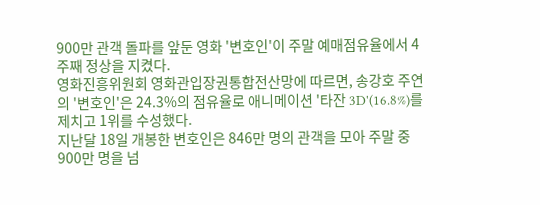900만 관객 돌파를 앞둔 영화 '변호인'이 주말 예매점유율에서 4주째 정상을 지켰다.
영화진흥위원회 영화관입장권통합전산망에 따르면, 송강호 주연의 '변호인'은 24.3%의 점유율로 애니메이션 '타잔 3D'(16.8%)를 제치고 1위를 수성했다.
지난달 18일 개봉한 변호인은 846만 명의 관객을 모아 주말 중 900만 명을 넘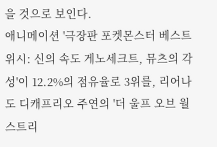을 것으로 보인다.
애니메이션 '극장판 포켓몬스터 베스트위시: 신의 속도 게노세크트, 뮤츠의 각성'이 12.2%의 점유율로 3위를, 리어나도 디캐프리오 주연의 '더 울프 오브 월스트리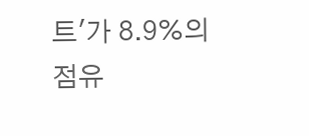트'가 8.9%의 점유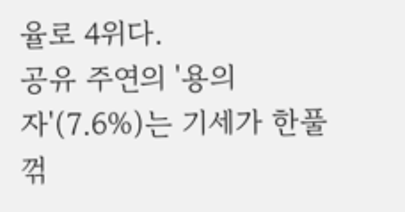율로 4위다.
공유 주연의 '용의자'(7.6%)는 기세가 한풀 꺾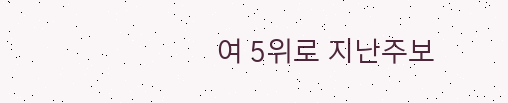여 5위로 지난주보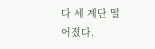다 세 계단 떨어졌다.